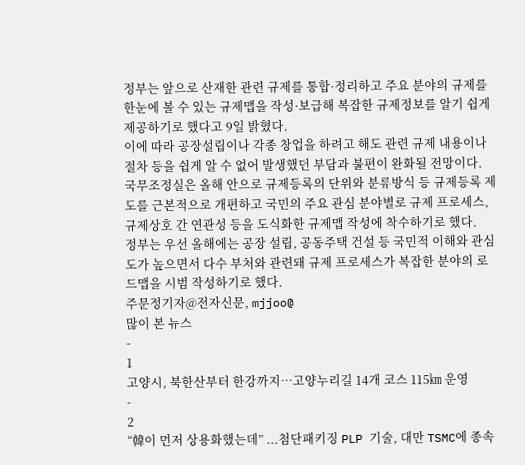정부는 앞으로 산재한 관련 규제를 통합·정리하고 주요 분야의 규제를 한눈에 볼 수 있는 규제맵을 작성·보급해 복잡한 규제정보를 알기 쉽게 제공하기로 했다고 9일 밝혔다.
이에 따라 공장설립이나 각종 창업을 하려고 해도 관련 규제 내용이나 절차 등을 쉽게 알 수 없어 발생했던 부담과 불편이 완화될 전망이다.
국무조정실은 올해 안으로 규제등록의 단위와 분류방식 등 규제등록 제도를 근본적으로 개편하고 국민의 주요 관심 분야별로 규제 프로세스, 규제상호 간 연관성 등을 도식화한 규제맵 작성에 착수하기로 했다.
정부는 우선 올해에는 공장 설립, 공동주택 건설 등 국민적 이해와 관심도가 높으면서 다수 부처와 관련돼 규제 프로세스가 복잡한 분야의 로드맵을 시범 작성하기로 했다.
주문정기자@전자신문, mjjoo@
많이 본 뉴스
-
1
고양시, 북한산부터 한강까지…고양누리길 14개 코스 115㎞ 운영
-
2
“韓이 먼저 상용화했는데” ...첨단패키징 PLP 기술, 대만 TSMC에 종속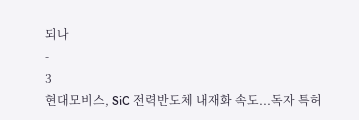되나
-
3
현대모비스, SiC 전력반도체 내재화 속도...독자 특허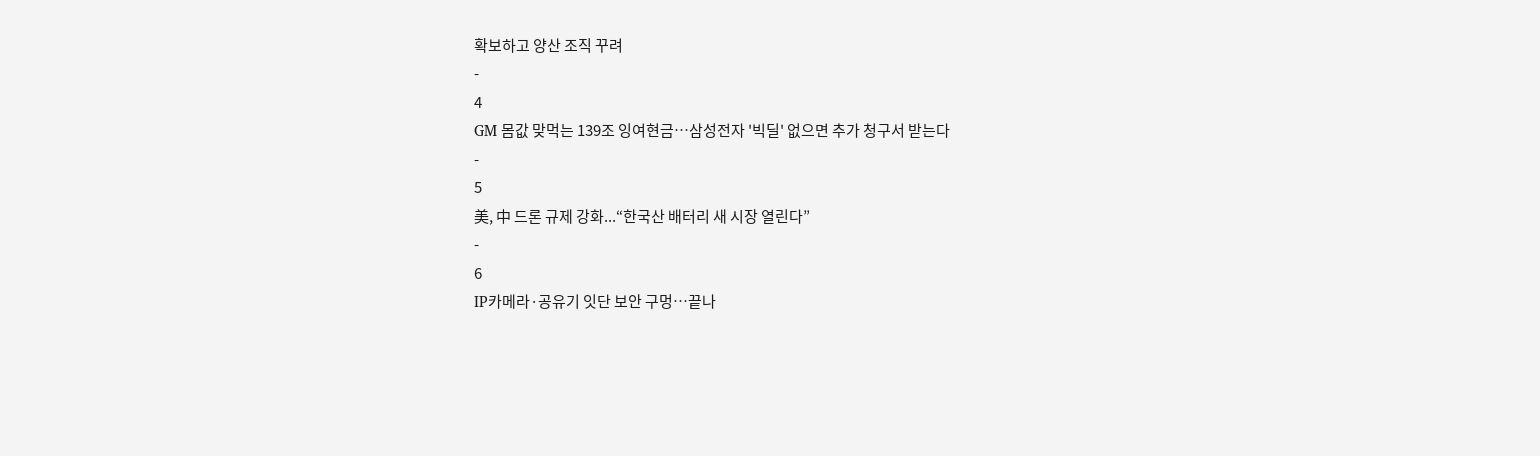확보하고 양산 조직 꾸려
-
4
GM 몸값 맞먹는 139조 잉여현금…삼성전자 '빅딜' 없으면 추가 청구서 받는다
-
5
美, 中 드론 규제 강화...“한국산 배터리 새 시장 열린다”
-
6
IP카메라·공유기 잇단 보안 구멍…끝나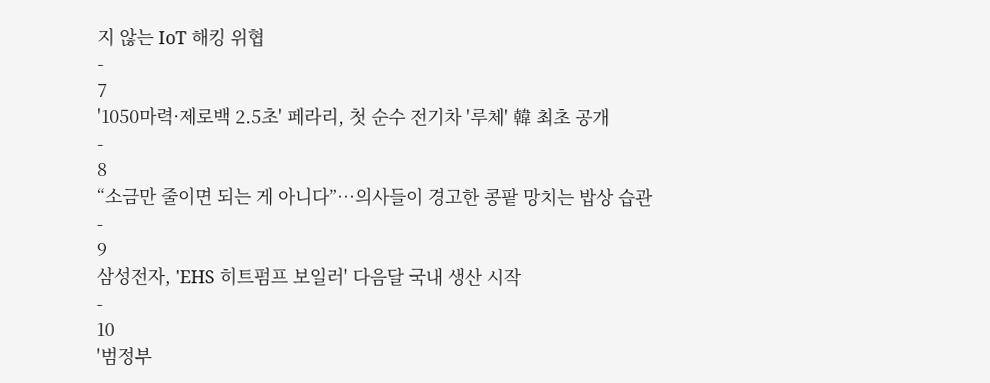지 않는 IoT 해킹 위협
-
7
'1050마력·제로백 2.5초' 페라리, 첫 순수 전기차 '루체' 韓 최초 공개
-
8
“소금만 줄이면 되는 게 아니다”…의사들이 경고한 콩팥 망치는 밥상 습관
-
9
삼성전자, 'EHS 히트펌프 보일러' 다음달 국내 생산 시작
-
10
'범정부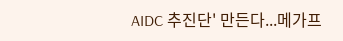AIDC 추진단' 만든다...메가프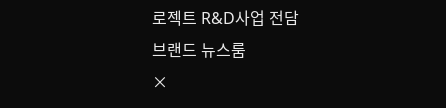로젝트 R&D사업 전담
브랜드 뉴스룸
×